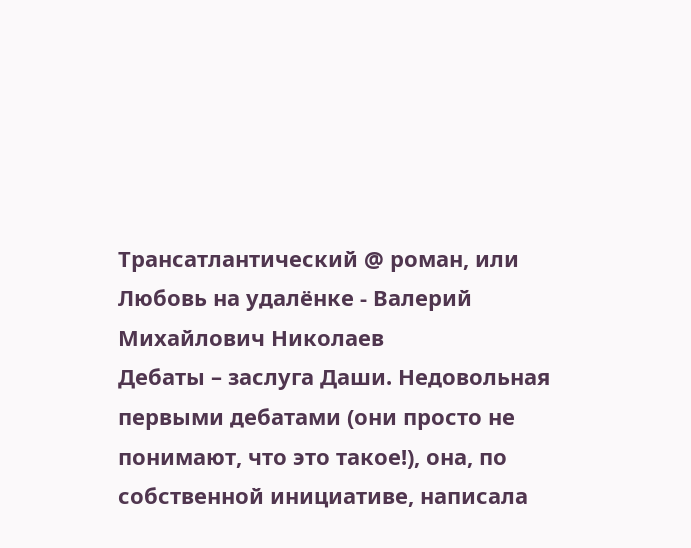Трансатлантический @ роман, или Любовь на удалёнке - Валерий Михайлович Николаев
Дебаты – заслуга Даши. Недовольная первыми дебатами (они просто не понимают, что это такое!), она, по собственной инициативе, написала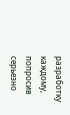разработку каждому, попросив серьезно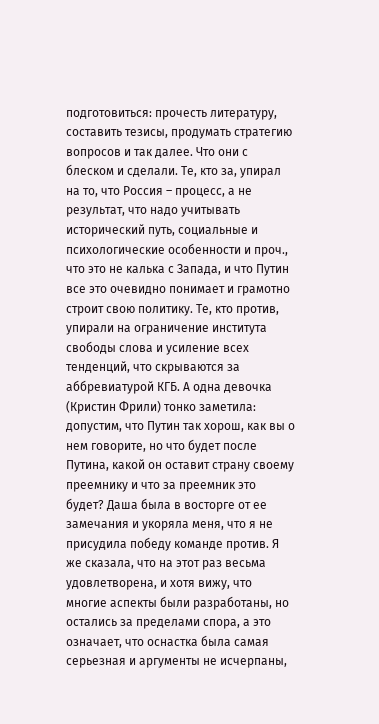подготовиться: прочесть литературу, составить тезисы, продумать стратегию вопросов и так далее. Что они с блеском и сделали. Те, кто за, упирал на то, что Россия – процесс, а не результат, что надо учитывать исторический путь, социальные и психологические особенности и проч., что это не калька с Запада, и что Путин все это очевидно понимает и грамотно строит свою политику. Те, кто против, упирали на ограничение института свободы слова и усиление всех тенденций, что скрываются за аббревиатурой КГБ. А одна девочка (Кристин Фрили) тонко заметила: допустим, что Путин так хорош, как вы о нем говорите, но что будет после Путина, какой он оставит страну своему преемнику и что за преемник это будет? Даша была в восторге от ее замечания и укоряла меня, что я не присудила победу команде против. Я же сказала, что на этот раз весьма удовлетворена, и хотя вижу, что многие аспекты были разработаны, но остались за пределами спора, а это означает, что оснастка была самая серьезная и аргументы не исчерпаны,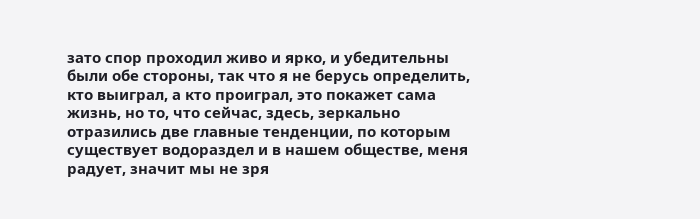зато спор проходил живо и ярко, и убедительны были обе стороны, так что я не берусь определить, кто выиграл, а кто проиграл, это покажет сама жизнь, но то, что сейчас, здесь, зеркально отразились две главные тенденции, по которым существует водораздел и в нашем обществе, меня радует, значит мы не зря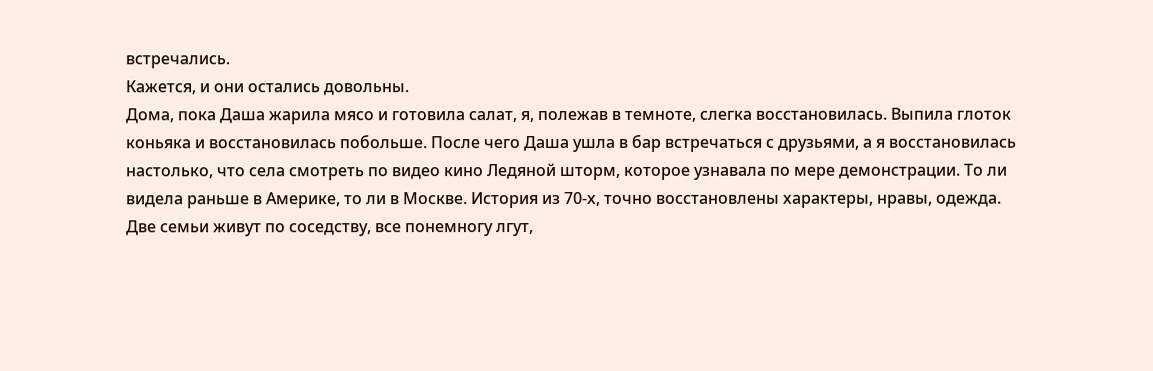встречались.
Кажется, и они остались довольны.
Дома, пока Даша жарила мясо и готовила салат, я, полежав в темноте, слегка восстановилась. Выпила глоток коньяка и восстановилась побольше. После чего Даша ушла в бар встречаться с друзьями, а я восстановилась настолько, что села смотреть по видео кино Ледяной шторм, которое узнавала по мере демонстрации. То ли видела раньше в Америке, то ли в Москве. История из 70-х, точно восстановлены характеры, нравы, одежда. Две семьи живут по соседству, все понемногу лгут,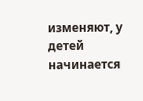изменяют, у детей начинается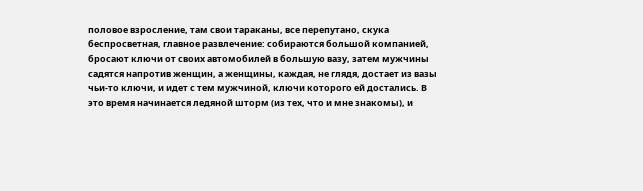половое взросление, там свои тараканы, все перепутано, скука беспросветная, главное развлечение: собираются большой компанией, бросают ключи от своих автомобилей в большую вазу, затем мужчины садятся напротив женщин, а женщины, каждая, не глядя, достает из вазы чьи-то ключи, и идет с тем мужчиной, ключи которого ей достались. В это время начинается ледяной шторм (из тех, что и мне знакомы), и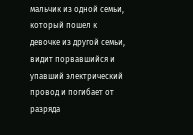мальчик из одной семьи, который пошел к девочке из другой семьи, видит порвавшийся и упавший электрический провод и погибает от разряда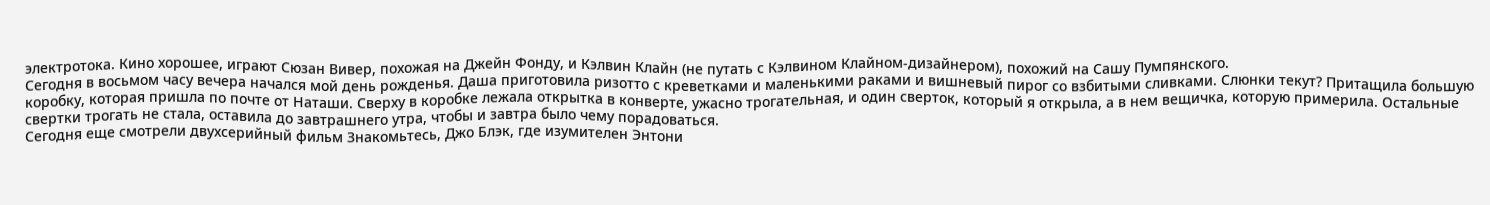электротока. Кино хорошее, играют Сюзан Вивер, похожая на Джейн Фонду, и Кэлвин Клайн (не путать с Кэлвином Клайном-дизайнером), похожий на Сашу Пумпянского.
Сегодня в восьмом часу вечера начался мой день рожденья. Даша приготовила ризотто с креветками и маленькими раками и вишневый пирог со взбитыми сливками. Слюнки текут? Притащила большую коробку, которая пришла по почте от Наташи. Сверху в коробке лежала открытка в конверте, ужасно трогательная, и один сверток, который я открыла, а в нем вещичка, которую примерила. Остальные свертки трогать не стала, оставила до завтрашнего утра, чтобы и завтра было чему порадоваться.
Сегодня еще смотрели двухсерийный фильм Знакомьтесь, Джо Блэк, где изумителен Энтони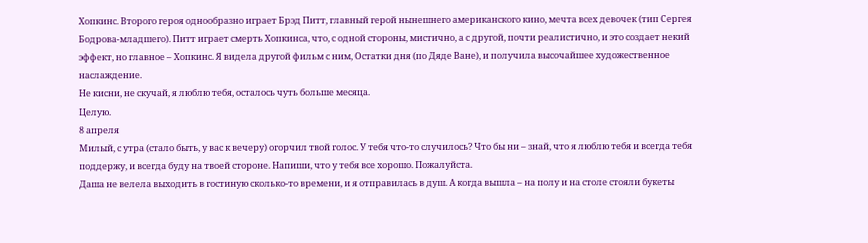Хопкинс. Второго героя однообразно играет Брэд Питт, главный герой нынешнего американского кино, мечта всех девочек (тип Сергея Бодрова-младшего). Питт играет смерть Хопкинса, что, с одной стороны, мистично, а с другой, почти реалистично, и это создает некий эффект, но главное – Хопкинс. Я видела другой фильм с ним, Остатки дня (по Дяде Ване), и получила высочайшее художественное наслаждение.
Не кисни, не скучай, я люблю тебя, осталось чуть больше месяца.
Целую.
8 апреля
Милый, с утра (стало быть, у вас к вечеру) огорчил твой голос. У тебя что-то случилось? Что бы ни – знай, что я люблю тебя и всегда тебя поддержу, и всегда буду на твоей стороне. Напиши, что у тебя все хорошо. Пожалуйста.
Даша не велела выходить в гостиную сколько-то времени, и я отправилась в душ. А когда вышла – на полу и на столе стояли букеты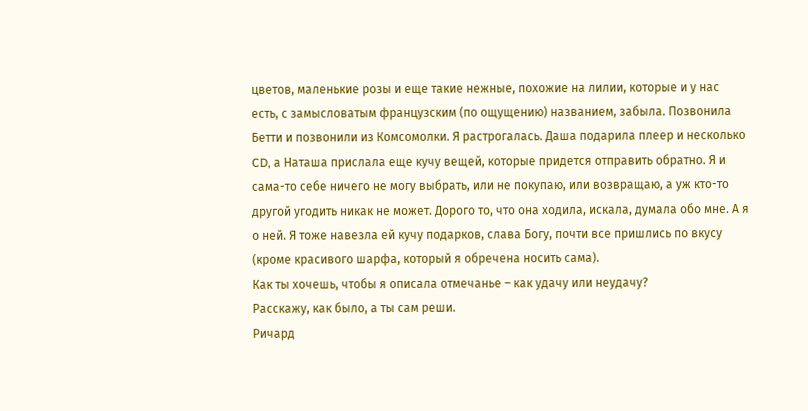цветов, маленькие розы и еще такие нежные, похожие на лилии, которые и у нас есть, с замысловатым французским (по ощущению) названием, забыла. Позвонила Бетти и позвонили из Комсомолки. Я растрогалась. Даша подарила плеер и несколько CD, а Наташа прислала еще кучу вещей, которые придется отправить обратно. Я и сама-то себе ничего не могу выбрать, или не покупаю, или возвращаю, а уж кто-то другой угодить никак не может. Дорого то, что она ходила, искала, думала обо мне. А я о ней. Я тоже навезла ей кучу подарков, слава Богу, почти все пришлись по вкусу (кроме красивого шарфа, который я обречена носить сама).
Как ты хочешь, чтобы я описала отмечанье – как удачу или неудачу?
Расскажу, как было, а ты сам реши.
Ричард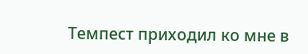Темпест приходил ко мне в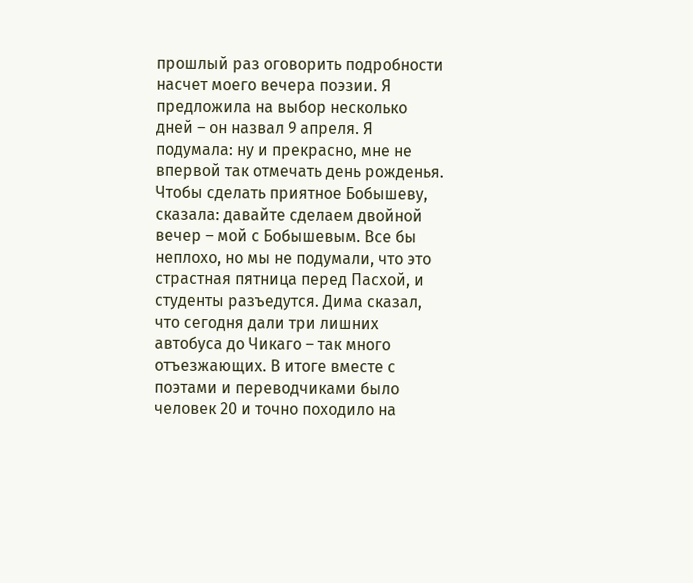прошлый раз оговорить подробности насчет моего вечера поэзии. Я предложила на выбор несколько дней – он назвал 9 апреля. Я подумала: ну и прекрасно, мне не впервой так отмечать день рожденья. Чтобы сделать приятное Бобышеву, сказала: давайте сделаем двойной вечер – мой с Бобышевым. Все бы неплохо, но мы не подумали, что это страстная пятница перед Пасхой, и студенты разъедутся. Дима сказал, что сегодня дали три лишних автобуса до Чикаго – так много отъезжающих. В итоге вместе с поэтами и переводчиками было человек 20 и точно походило на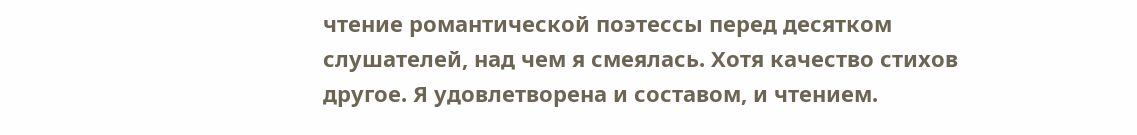чтение романтической поэтессы перед десятком слушателей, над чем я смеялась. Хотя качество стихов другое. Я удовлетворена и составом, и чтением.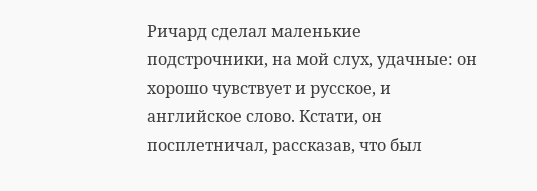Ричард сделал маленькие подстрочники, на мой слух, удачные: он хорошо чувствует и русское, и английское слово. Кстати, он посплетничал, рассказав, что был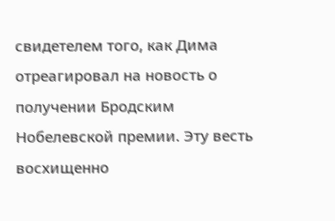свидетелем того, как Дима отреагировал на новость о получении Бродским Нобелевской премии. Эту весть восхищенно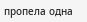пропела одна